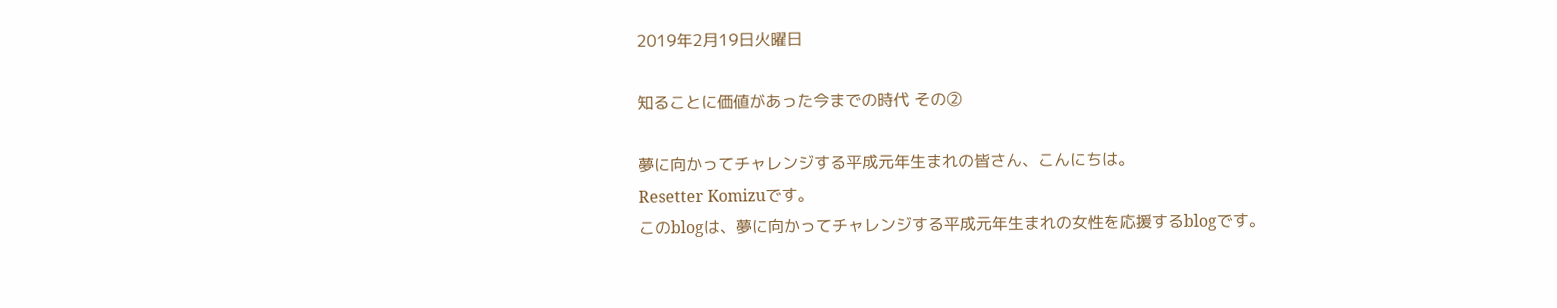2019年2月19日火曜日

知ることに価値があった今までの時代 その②

夢に向かってチャレンジする平成元年生まれの皆さん、こんにちは。
Resetter Komizuです。
このblogは、夢に向かってチャレンジする平成元年生まれの女性を応援するblogです。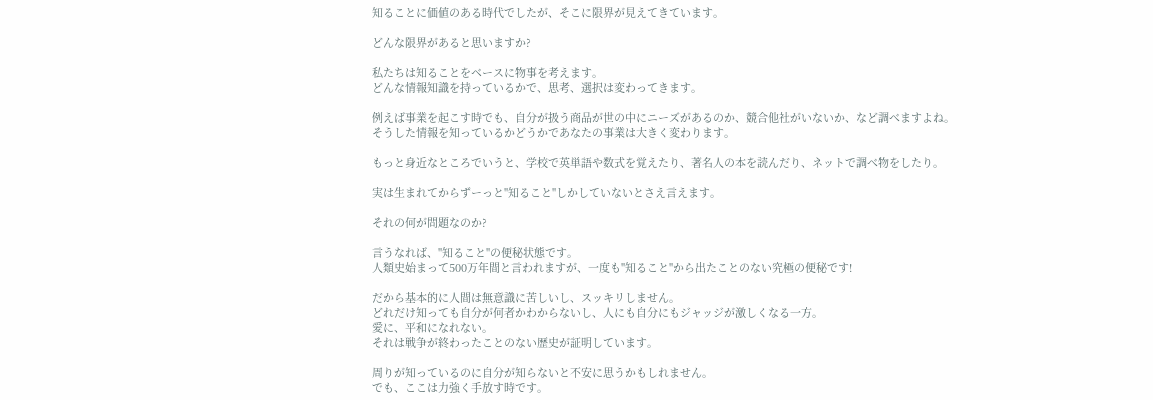知ることに価値のある時代でしたが、そこに限界が見えてきています。

どんな限界があると思いますか?

私たちは知ることをベースに物事を考えます。
どんな情報知識を持っているかで、思考、選択は変わってきます。

例えば事業を起こす時でも、自分が扱う商品が世の中にニーズがあるのか、競合他社がいないか、など調べますよね。
そうした情報を知っているかどうかであなたの事業は大きく変わります。

もっと身近なところでいうと、学校で英単語や数式を覚えたり、著名人の本を読んだり、ネットで調べ物をしたり。

実は生まれてからずーっと"知ること"しかしていないとさえ言えます。

それの何が問題なのか?

言うなれば、"知ること"の便秘状態です。
人類史始まって500万年間と言われますが、一度も"知ること"から出たことのない究極の便秘です!

だから基本的に人間は無意識に苦しいし、スッキリしません。
どれだけ知っても自分が何者かわからないし、人にも自分にもジャッジが激しくなる一方。
愛に、平和になれない。
それは戦争が終わったことのない歴史が証明しています。

周りが知っているのに自分が知らないと不安に思うかもしれません。
でも、ここは力強く手放す時です。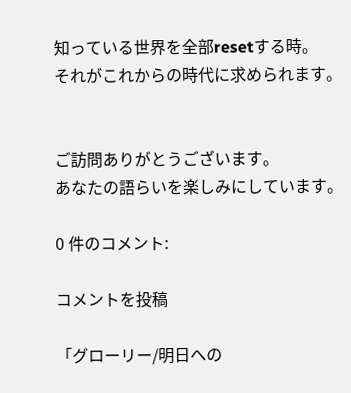知っている世界を全部resetする時。
それがこれからの時代に求められます。


ご訪問ありがとうございます。
あなたの語らいを楽しみにしています。

0 件のコメント:

コメントを投稿

「グローリー/明日への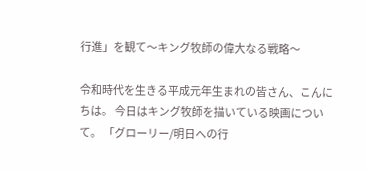行進」を観て〜キング牧師の偉大なる戦略〜

令和時代を生きる平成元年生まれの皆さん、こんにちは。 今日はキング牧師を描いている映画について。 「グローリー/明日への行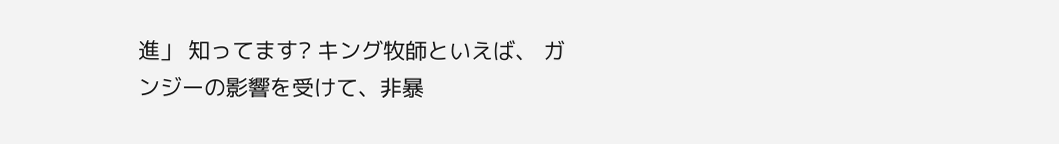進」 知ってます? キング牧師といえば、 ガンジーの影響を受けて、非暴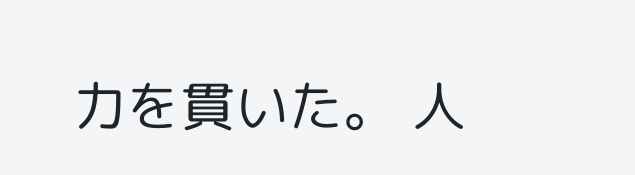力を貫いた。 人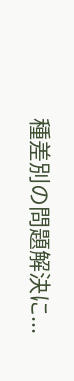種差別の問題解決に...